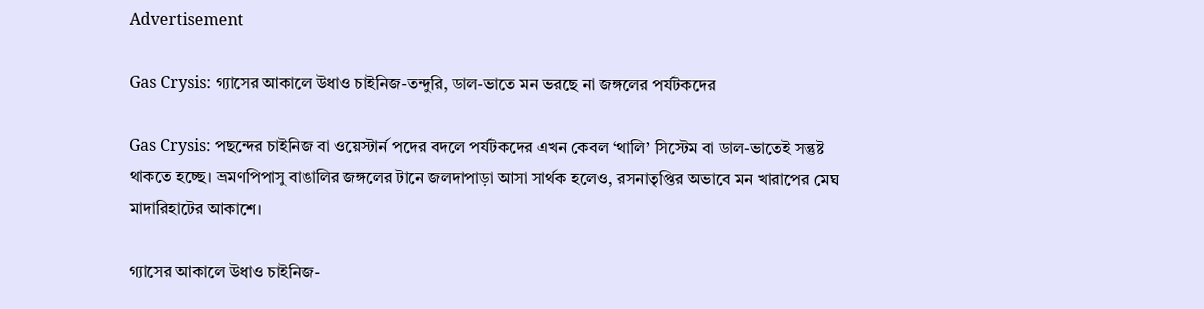Advertisement

Gas Crysis: গ্যাসের আকালে উধাও চাইনিজ-তন্দুরি, ডাল-ভাতে মন ভরছে না জঙ্গলের পর্যটকদের

Gas Crysis: পছন্দের চাইনিজ বা ওয়েস্টার্ন পদের বদলে পর্যটকদের এখন কেবল ‘থালি’ সিস্টেম বা ডাল-ভাতেই সন্তুষ্ট থাকতে হচ্ছে। ভ্রমণপিপাসু বাঙালির জঙ্গলের টানে জলদাপাড়া আসা সার্থক হলেও, রসনাতৃপ্তির অভাবে মন খারাপের মেঘ মাদারিহাটের আকাশে।

গ্যাসের আকালে উধাও চাইনিজ-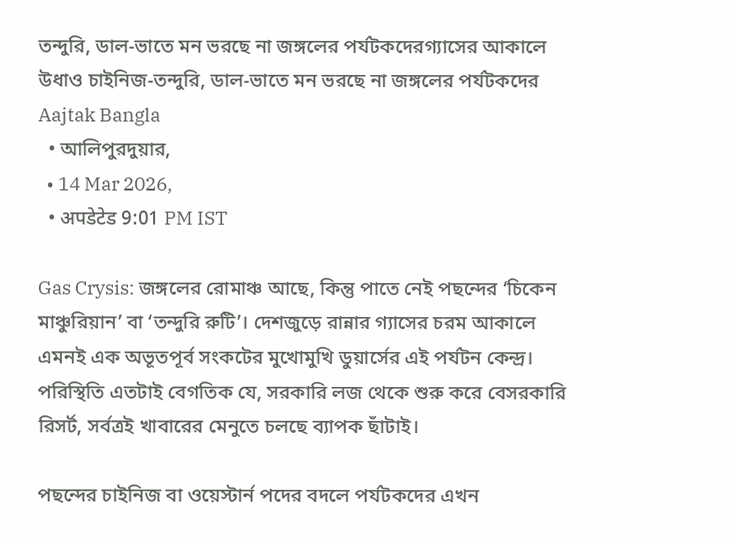তন্দুরি, ডাল-ভাতে মন ভরছে না জঙ্গলের পর্যটকদেরগ্যাসের আকালে উধাও চাইনিজ-তন্দুরি, ডাল-ভাতে মন ভরছে না জঙ্গলের পর্যটকদের
Aajtak Bangla
  • আলিপুরদুয়ার,
  • 14 Mar 2026,
  • अपडेटेड 9:01 PM IST

Gas Crysis: জঙ্গলের রোমাঞ্চ আছে, কিন্তু পাতে নেই পছন্দের ‘চিকেন মাঞ্চুরিয়ান’ বা ‘তন্দুরি রুটি’। দেশজুড়ে রান্নার গ্যাসের চরম আকালে এমনই এক অভূতপূর্ব সংকটের মুখোমুখি ডুয়ার্সের এই পর্যটন কেন্দ্র। পরিস্থিতি এতটাই বেগতিক যে, সরকারি লজ থেকে শুরু করে বেসরকারি রিসর্ট, সর্বত্রই খাবারের মেনুতে চলছে ব্যাপক ছাঁটাই।

পছন্দের চাইনিজ বা ওয়েস্টার্ন পদের বদলে পর্যটকদের এখন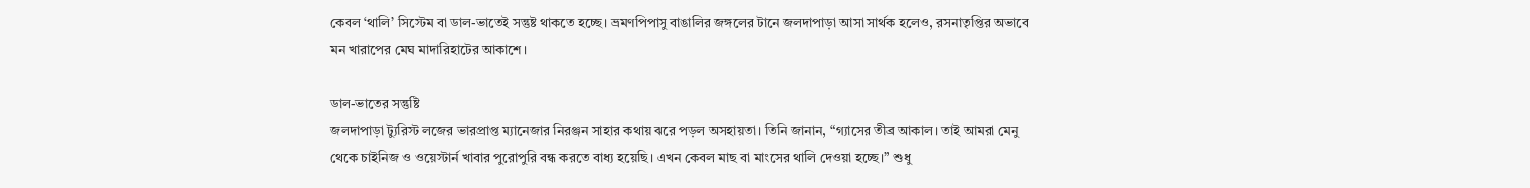কেবল ‘থালি’ সিস্টেম বা ডাল-ভাতেই সন্তুষ্ট থাকতে হচ্ছে। ভ্রমণপিপাসু বাঙালির জঙ্গলের টানে জলদাপাড়া আসা সার্থক হলেও, রসনাতৃপ্তির অভাবে মন খারাপের মেঘ মাদারিহাটের আকাশে।

ডাল-ভাতের সন্তুষ্টি
জলদাপাড়া ট্যুরিস্ট লজের ভারপ্রাপ্ত ম্যানেজার নিরঞ্জন সাহার কথায় ঝরে পড়ল অসহায়তা। তিনি জানান, “গ্যাসের তীব্র আকাল। তাই আমরা মেনু থেকে চাইনিজ ও ওয়েস্টার্ন খাবার পুরোপুরি বন্ধ করতে বাধ্য হয়েছি। এখন কেবল মাছ বা মাংসের থালি দেওয়া হচ্ছে।” শুধু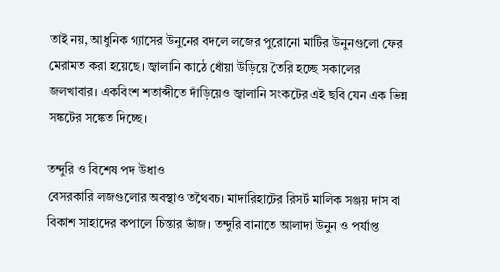তাই নয়, আধুনিক গ্যাসের উনুনের বদলে লজের পুরোনো মাটির উনুনগুলো ফের মেরামত করা হয়েছে। জ্বালানি কাঠে ধোঁয়া উড়িয়ে তৈরি হচ্ছে সকালের জলখাবার। একবিংশ শতাব্দীতে দাঁড়িয়েও জ্বালানি সংকটের এই ছবি যেন এক ভিন্ন সঙ্কটের সঙ্কেত দিচ্ছে।

তন্দুরি ও বিশেষ পদ উধাও
বেসরকারি লজগুলোর অবস্থাও তথৈবচ। মাদারিহাটের রিসর্ট মালিক সঞ্জয় দাস বা বিকাশ সাহাদের কপালে চিন্তার ভাঁজ। তন্দুরি বানাতে আলাদা উনুন ও পর্যাপ্ত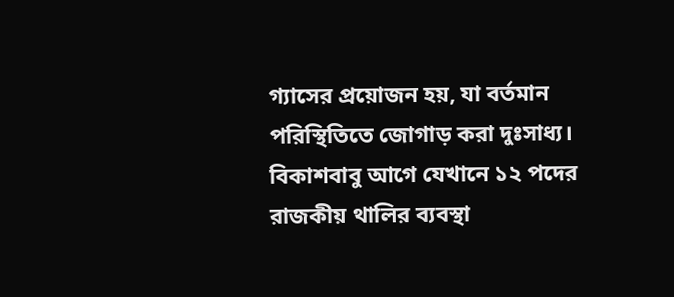গ্যাসের প্রয়োজন হয়, যা বর্তমান পরিস্থিতিতে জোগাড় করা দুঃসাধ্য। বিকাশবাবু আগে যেখানে ১২ পদের রাজকীয় থালির ব্যবস্থা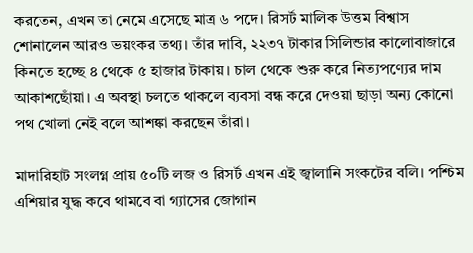করতেন, এখন তা নেমে এসেছে মাত্র ৬ পদে। রিসর্ট মালিক উত্তম বিশ্বাস শোনালেন আরও ভয়ংকর তথ্য। তাঁর দাবি, ২২৩৭ টাকার সিলিন্ডার কালোবাজারে কিনতে হচ্ছে ৪ থেকে ৫ হাজার টাকায়। চাল থেকে শুরু করে নিত্যপণ্যের দাম আকাশছোঁয়া। এ অবস্থা চলতে থাকলে ব্যবসা বন্ধ করে দেওয়া ছাড়া অন্য কোনো পথ খোলা নেই বলে আশঙ্কা করছেন তাঁরা।

মাদারিহাট সংলগ্ন প্রায় ৫০টি লজ ও রিসর্ট এখন এই জ্বালানি সংকটের বলি। পশ্চিম এশিয়ার যুদ্ধ কবে থামবে বা গ্যাসের জোগান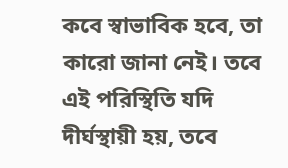কবে স্বাভাবিক হবে, তা কারো জানা নেই। তবে এই পরিস্থিতি যদি দীর্ঘস্থায়ী হয়, তবে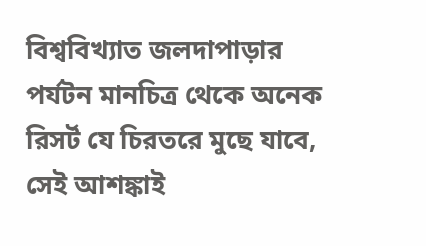বিশ্ববিখ্যাত জলদাপাড়ার পর্যটন মানচিত্র থেকে অনেক রিসর্ট যে চিরতরে মুছে যাবে, সেই আশঙ্কাই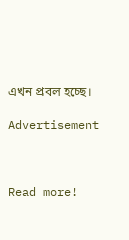এখন প্রবল হচ্ছে।

Advertisement



Read more!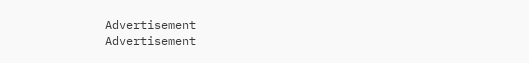Advertisement
Advertisement